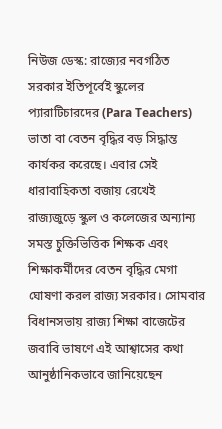নিউজ ডেস্ক: রাজ্যের নবগঠিত সরকার ইতিপূর্বেই স্কুলের প্যারাটিচারদের (Para Teachers) ভাতা বা বেতন বৃদ্ধির বড় সিদ্ধান্ত কার্যকর করেছে। এবার সেই ধারাবাহিকতা বজায় রেখেই রাজ্যজুড়ে স্কুল ও কলেজের অন্যান্য সমস্ত চুক্তিভিত্তিক শিক্ষক এবং শিক্ষাকর্মীদের বেতন বৃদ্ধির মেগা ঘোষণা করল রাজ্য সরকার। সোমবার বিধানসভায় রাজ্য শিক্ষা বাজেটের জবাবি ভাষণে এই আশ্বাসের কথা আনুষ্ঠানিকভাবে জানিয়েছেন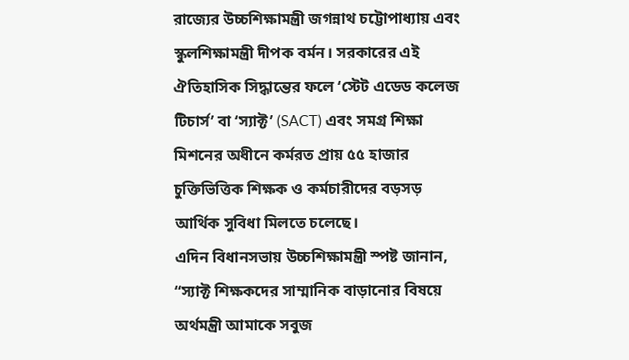রাজ্যের উচ্চশিক্ষামন্ত্রী জগন্নাথ চট্টোপাধ্যায় এবং স্কুলশিক্ষামন্ত্রী দীপক বর্মন। সরকারের এই ঐতিহাসিক সিদ্ধান্তের ফলে ‘স্টেট এডেড কলেজ টিচার্স’ বা ‘স্যাক্ট’ (SACT) এবং সমগ্র শিক্ষা মিশনের অধীনে কর্মরত প্রায় ৫৫ হাজার চুক্তিভিত্তিক শিক্ষক ও কর্মচারীদের বড়সড় আর্থিক সুবিধা মিলতে চলেছে।
এদিন বিধানসভায় উচ্চশিক্ষামন্ত্রী স্পষ্ট জানান, “স্যাক্ট শিক্ষকদের সাম্মানিক বাড়ানোর বিষয়ে অর্থমন্ত্রী আমাকে সবুজ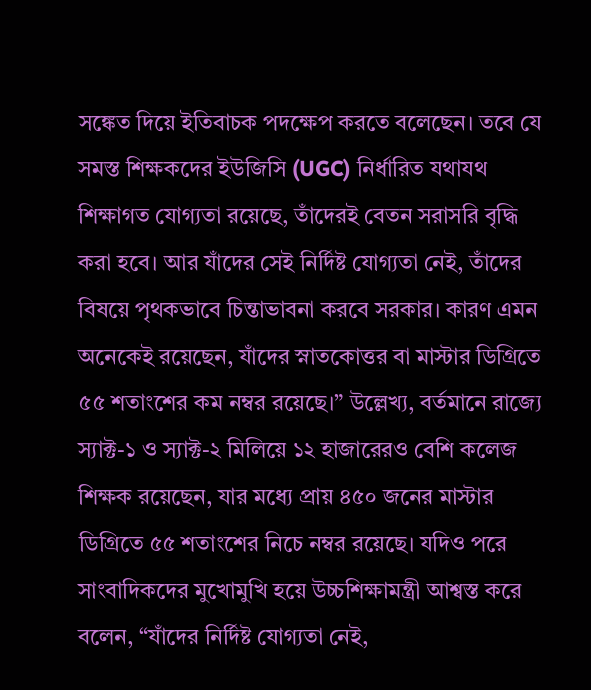সঙ্কেত দিয়ে ইতিবাচক পদক্ষেপ করতে বলেছেন। তবে যে সমস্ত শিক্ষকদের ইউজিসি (UGC) নির্ধারিত যথাযথ শিক্ষাগত যোগ্যতা রয়েছে, তাঁদেরই বেতন সরাসরি বৃদ্ধি করা হবে। আর যাঁদের সেই নির্দিষ্ট যোগ্যতা নেই, তাঁদের বিষয়ে পৃথকভাবে চিন্তাভাবনা করবে সরকার। কারণ এমন অনেকেই রয়েছেন, যাঁদের স্নাতকোত্তর বা মাস্টার ডিগ্রিতে ৫৫ শতাংশের কম নম্বর রয়েছে।” উল্লেখ্য, বর্তমানে রাজ্যে স্যাক্ট-১ ও স্যাক্ট-২ মিলিয়ে ১২ হাজারেরও বেশি কলেজ শিক্ষক রয়েছেন, যার মধ্যে প্রায় ৪৫০ জনের মাস্টার ডিগ্রিতে ৫৫ শতাংশের নিচে নম্বর রয়েছে। যদিও পরে সাংবাদিকদের মুখোমুখি হয়ে উচ্চশিক্ষামন্ত্রী আশ্বস্ত করে বলেন, “যাঁদের নির্দিষ্ট যোগ্যতা নেই,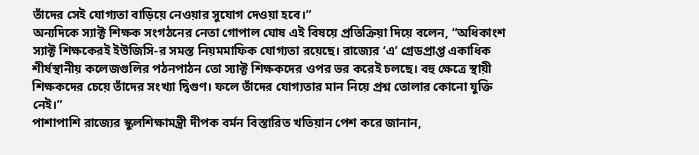তাঁদের সেই যোগ্যতা বাড়িয়ে নেওয়ার সুযোগ দেওয়া হবে।”
অন্যদিকে স্যাক্ট শিক্ষক সংগঠনের নেতা গোপাল ঘোষ এই বিষয়ে প্রতিক্রিয়া দিয়ে বলেন, “অধিকাংশ স্যাক্ট শিক্ষকেরই ইউজিসি-র সমস্ত নিয়মমাফিক যোগ্যতা রয়েছে। রাজ্যের ‘এ’ গ্রেডপ্রাপ্ত একাধিক শীর্ষস্থানীয় কলেজগুলির পঠনপাঠন তো স্যাক্ট শিক্ষকদের ওপর ভর করেই চলছে। বহু ক্ষেত্রে স্থায়ী শিক্ষকদের চেয়ে তাঁদের সংখ্যা দ্বিগুণ। ফলে তাঁদের যোগ্যতার মান নিয়ে প্রশ্ন তোলার কোনো যুক্তি নেই।”
পাশাপাশি রাজ্যের স্কুলশিক্ষামন্ত্রী দীপক বর্মন বিস্তারিত খতিয়ান পেশ করে জানান,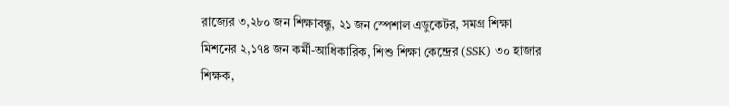রাজ্যের ৩,২৮০ জন শিক্ষাবন্ধু, ২১ জন স্পেশাল এডুকেটর, সমগ্র শিক্ষা মিশনের ২,১৭৪ জন কর্মী-আধিকারিক, শিশু শিক্ষা কেন্দ্রের (SSK) ৩০ হাজার শিক্ষক,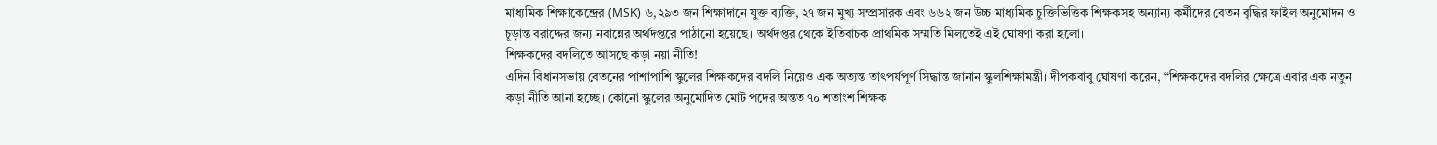মাধ্যমিক শিক্ষাকেন্দ্রের (MSK) ৬,২৯৩ জন শিক্ষাদানে যুক্ত ব্যক্তি, ২৭ জন মুখ্য সম্প্রসারক এবং ৬৬২ জন উচ্চ মাধ্যমিক চুক্তিভিত্তিক শিক্ষকসহ অন্যান্য কর্মীদের বেতন বৃদ্ধির ফাইল অনুমোদন ও চূড়ান্ত বরাদ্দের জন্য নবান্নের অর্থদপ্তরে পাঠানো হয়েছে। অর্থদপ্তর থেকে ইতিবাচক প্রাথমিক সম্মতি মিলতেই এই ঘোষণা করা হলো।
শিক্ষকদের বদলিতে আসছে কড়া নয়া নীতি!
এদিন বিধানসভায় বেতনের পাশাপাশি স্কুলের শিক্ষকদের বদলি নিয়েও এক অত্যন্ত তাৎপর্যপূর্ণ সিদ্ধান্ত জানান স্কুলশিক্ষামন্ত্রী। দীপকবাবু ঘোষণা করেন, “শিক্ষকদের বদলির ক্ষেত্রে এবার এক নতুন কড়া নীতি আনা হচ্ছে। কোনো স্কুলের অনুমোদিত মোট পদের অন্তত ৭০ শতাংশ শিক্ষক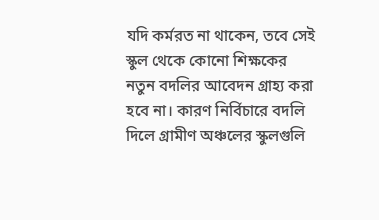যদি কর্মরত না থাকেন, তবে সেই স্কুল থেকে কোনো শিক্ষকের নতুন বদলির আবেদন গ্রাহ্য করা হবে না। কারণ নির্বিচারে বদলি দিলে গ্রামীণ অঞ্চলের স্কুলগুলি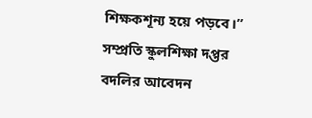শিক্ষকশূন্য হয়ে পড়বে।” সম্প্রতি স্কুলশিক্ষা দপ্তর বদলির আবেদন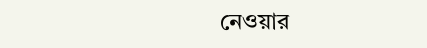নেওয়ার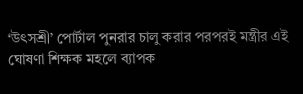‘উৎসশ্রী’ পোর্টাল পুনরার চালু করার পরপরই মন্ত্রীর এই ঘোষণা শিক্ষক মহলে ব্যাপক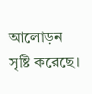আলোড়ন সৃষ্টি করেছে।